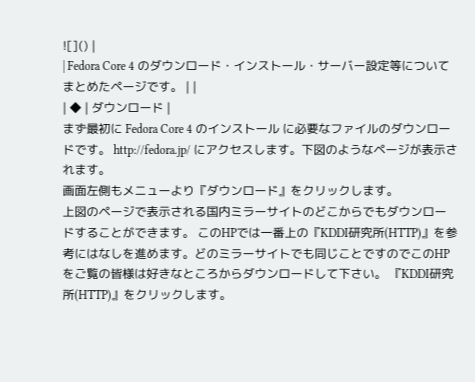![]() |
| Fedora Core 4 のダウンロード・インストール・サーバー設定等についてまとめたページです。 | |
| ◆ | ダウンロード |
まず最初に Fedora Core 4 のインストール に必要なファイルのダウンロードです。 http://fedora.jp/ にアクセスします。下図のようなページが表示されます。
画面左側もメニューより『ダウンロード』をクリックします。
上図のページで表示される国内ミラーサイトのどこからでもダウンロードすることができます。 このHPでは一番上の『KDDI研究所(HTTP)』を参考にはなしを進めます。どのミラーサイトでも同じことですのでこのHPをご覧の皆様は好きなところからダウンロードして下さい。 『KDDI研究所(HTTP)』をクリックします。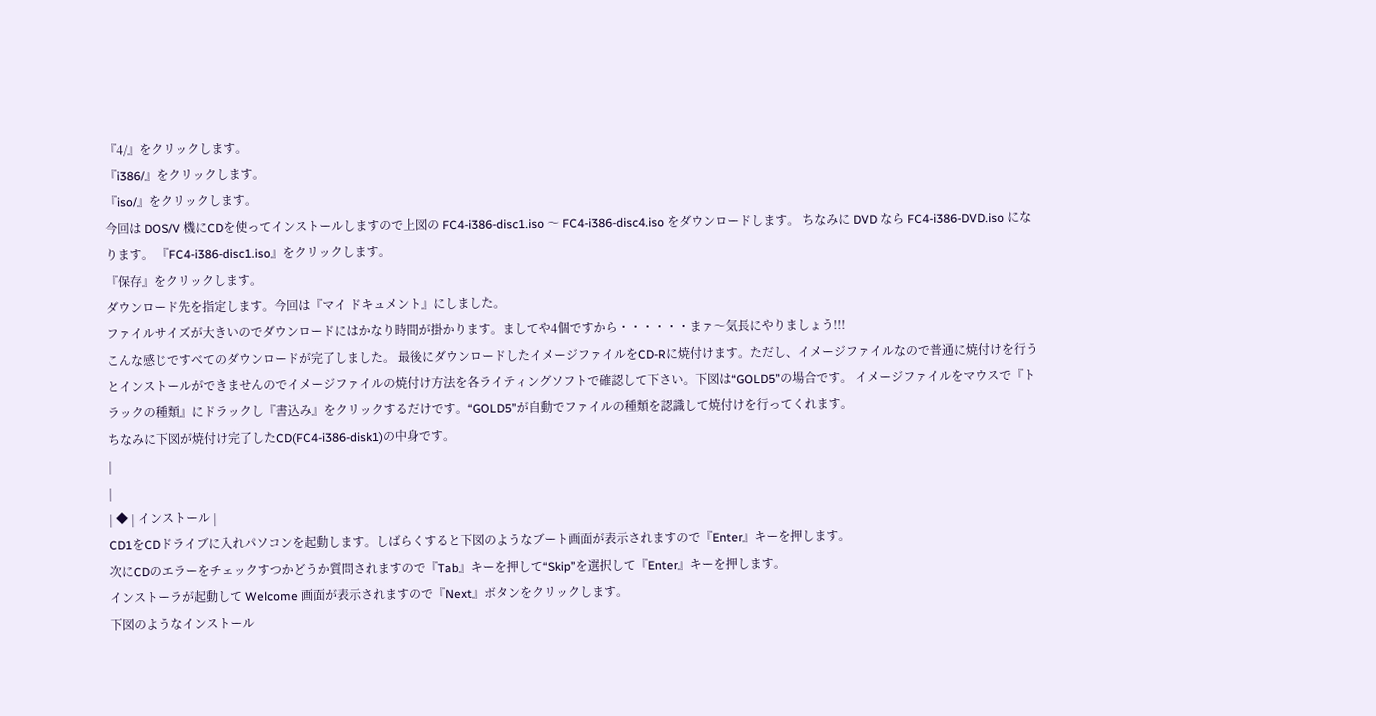『4/』をクリックします。
『i386/』をクリックします。
『iso/』をクリックします。
今回は DOS/V 機にCDを使ってインストールしますので上図の FC4-i386-disc1.iso 〜 FC4-i386-disc4.iso をダウンロードします。 ちなみに DVD なら FC4-i386-DVD.iso になります。 『FC4-i386-disc1.iso』をクリックします。
『保存』をクリックします。
ダウンロード先を指定します。今回は『マイ ドキュメント』にしました。
ファイルサイズが大きいのでダウンロードにはかなり時間が掛かります。ましてや4個ですから・・・・・・まァ〜気長にやりましょう!!!
こんな感じですべてのダウンロードが完了しました。 最後にダウンロードしたイメージファイルをCD-Rに焼付けます。ただし、イメージファイルなので普通に焼付けを行うとインストールができませんのでイメージファイルの焼付け方法を各ライティングソフトで確認して下さい。下図は“GOLD5”の場合です。 イメージファイルをマウスで『トラックの種類』にドラックし『書込み』をクリックするだけです。“GOLD5”が自動でファイルの種類を認識して焼付けを行ってくれます。
ちなみに下図が焼付け完了したCD(FC4-i386-disk1)の中身です。
|
|
| ◆ | インストール |
CD1をCDドライブに入れパソコンを起動します。しばらくすると下図のようなブート画面が表示されますので『Enter』キーを押します。
次にCDのエラーをチェックすつかどうか質問されますので『Tab』キーを押して“Skip”を選択して『Enter』キーを押します。
インストーラが起動して Welcome 画面が表示されますので『Next』ボタンをクリックします。
下図のようなインストール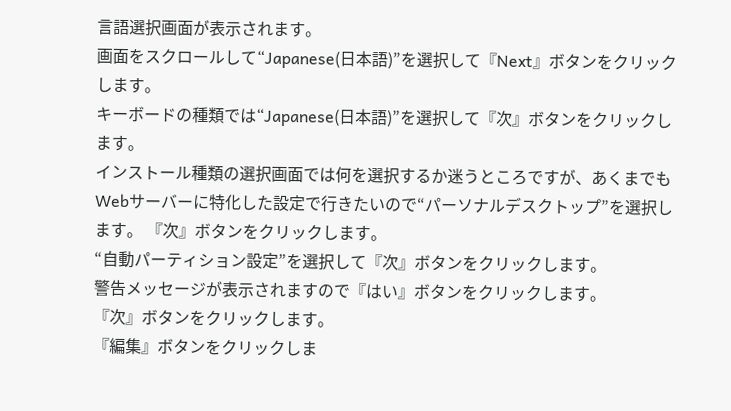言語選択画面が表示されます。
画面をスクロールして“Japanese(日本語)”を選択して『Next』ボタンをクリックします。
キーボードの種類では“Japanese(日本語)”を選択して『次』ボタンをクリックします。
インストール種類の選択画面では何を選択するか迷うところですが、あくまでもWebサーバーに特化した設定で行きたいので“パーソナルデスクトップ”を選択します。 『次』ボタンをクリックします。
“自動パーティション設定”を選択して『次』ボタンをクリックします。
警告メッセージが表示されますので『はい』ボタンをクリックします。
『次』ボタンをクリックします。
『編集』ボタンをクリックしま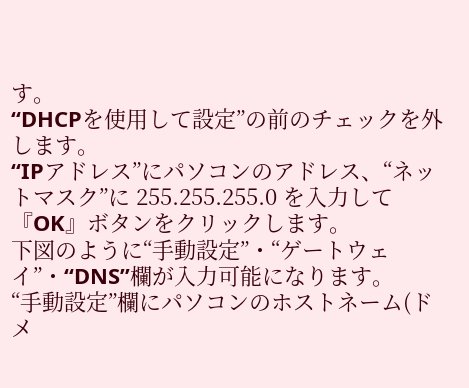す。
“DHCPを使用して設定”の前のチェックを外します。
“IPアドレス”にパソコンのアドレス、“ネットマスク”に 255.255.255.0 を入力して『OK』ボタンをクリックします。
下図のように“手動設定”・“ゲートウェイ”・“DNS”欄が入力可能になります。
“手動設定”欄にパソコンのホストネーム(ドメ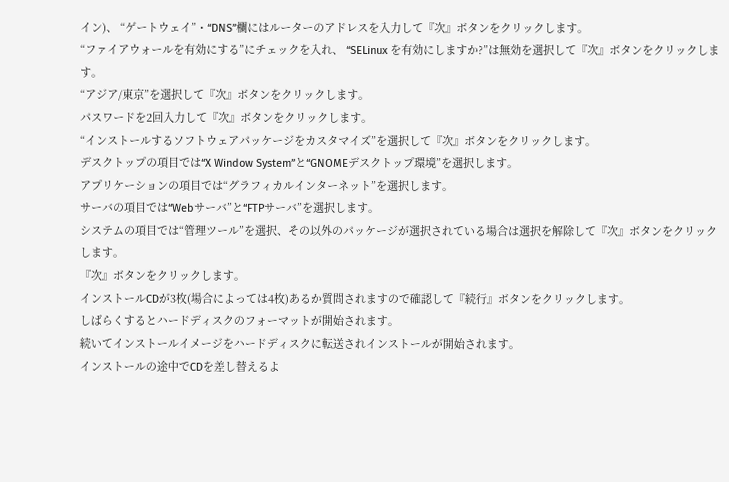イン)、 “ゲートウェイ”・“DNS”欄にはルーターのアドレスを入力して『次』ボタンをクリックします。
“ファイアウォールを有効にする”にチェックを入れ、 “SELinux を有効にしますか?”は無効を選択して『次』ボタンをクリックします。
“アジア/東京”を選択して『次』ボタンをクリックします。
パスワードを2回入力して『次』ボタンをクリックします。
“インストールするソフトウェアパッケージをカスタマイズ”を選択して『次』ボタンをクリックします。
デスクトップの項目では“X Window System”と“GNOMEデスクトップ環境”を選択します。
アプリケーションの項目では“グラフィカルインターネット”を選択します。
サーバの項目では“Webサーバ”と“FTPサーバ”を選択します。
システムの項目では“管理ツール”を選択、その以外のパッケージが選択されている場合は選択を解除して『次』ボタンをクリックします。
『次』ボタンをクリックします。
インストールCDが3枚(場合によっては4枚)あるか質問されますので確認して『続行』ボタンをクリックします。
しばらくするとハードディスクのフォーマットが開始されます。
続いてインストールイメージをハードディスクに転送されインストールが開始されます。
インストールの途中でCDを差し替えるよ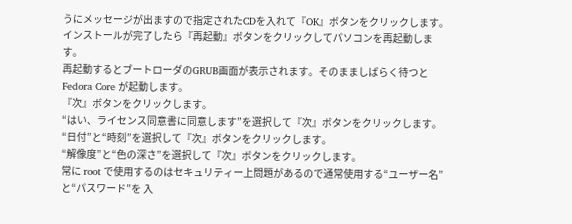うにメッセージが出ますので指定されたCDを入れて『OK』ボタンをクリックします。
インストールが完了したら『再起動』ボタンをクリックしてパソコンを再起動します。
再起動するとブートローダのGRUB画面が表示されます。そのまましばらく待つと Fedora Core が起動します。
『次』ボタンをクリックします。
“はい、ライセンス同意書に同意します”を選択して『次』ボタンをクリックします。
“日付”と“時刻”を選択して『次』ボタンをクリックします。
“解像度”と“色の深さ”を選択して『次』ボタンをクリックします。
常に root で使用するのはセキュリティー上問題があるので通常使用する“ユーザー名”と“パスワード”を 入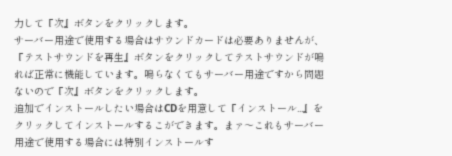力して『次』ボタンをクリックします。
サーバー用途で使用する場合はサウンドカードは必要ありませんが、『テストサウンドを再生』ボタンをクリックしてテストサウンドが鳴れば正常に機能しています。鳴らなくてもサーバー用途ですから問題ないので『次』ボタンをクリックします。
追加でインストールしたい場合はCDを用意して『インストール...』をクリックしてインストールするこができます。まァ〜これもサーバー用途で使用する場合には特別インストールす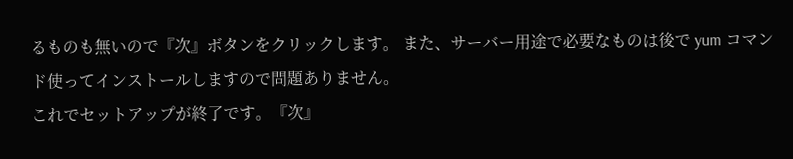るものも無いので『次』ボタンをクリックします。 また、サーバー用途で必要なものは後で yum コマンド使ってインストールしますので問題ありません。
これでセットアップが終了です。『次』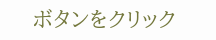ボタンをクリック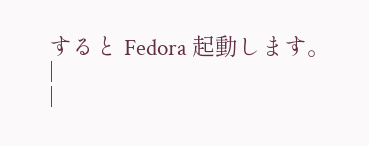すると Fedora 起動します。
|
|